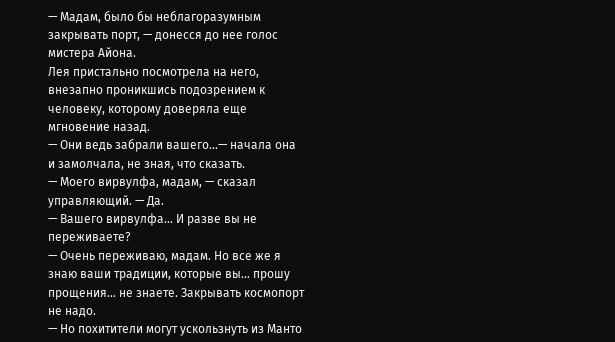— Мадам, было бы неблагоразумным закрывать порт, — донесся до нее голос мистера Айона.
Лея пристально посмотрела на него, внезапно проникшись подозрением к человеку, которому доверяла еще мгновение назад.
— Они ведь забрали вашего…— начала она и замолчала, не зная, что сказать.
— Моего вирвулфа, мадам, — сказал управляющий. — Да.
— Вашего вирвулфа… И разве вы не переживаете?
— Очень переживаю, мадам. Но все же я знаю ваши традиции, которые вы… прошу прощения… не знаете. Закрывать космопорт не надо.
— Но похитители могут ускользнуть из Манто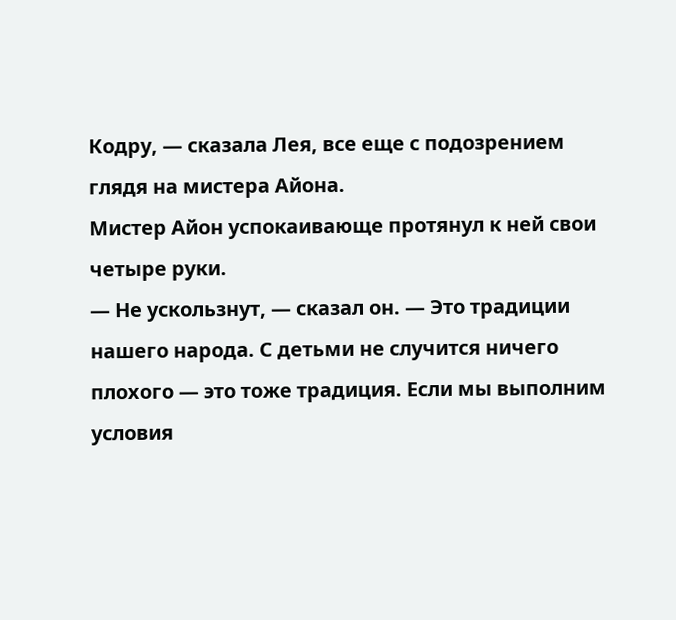Кодру, — сказала Лея, все еще с подозрением глядя на мистера Айона.
Мистер Айон успокаивающе протянул к ней свои четыре руки.
— Не ускользнут, — сказал он. — Это традиции нашего народа. С детьми не случится ничего плохого — это тоже традиция. Если мы выполним условия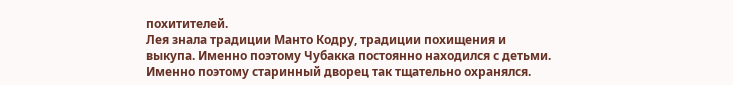похитителей.
Лея знала традиции Манто Кодру, традиции похищения и выкупа. Именно поэтому Чубакка постоянно находился с детьми. Именно поэтому старинный дворец так тщательно охранялся.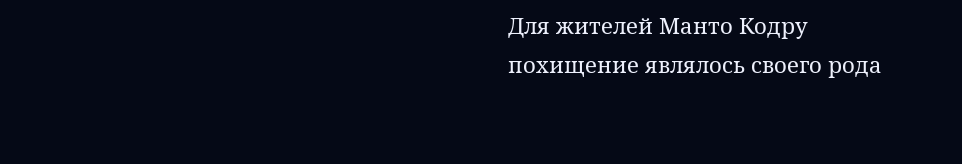Для жителей Манто Кодру похищение являлось своего рода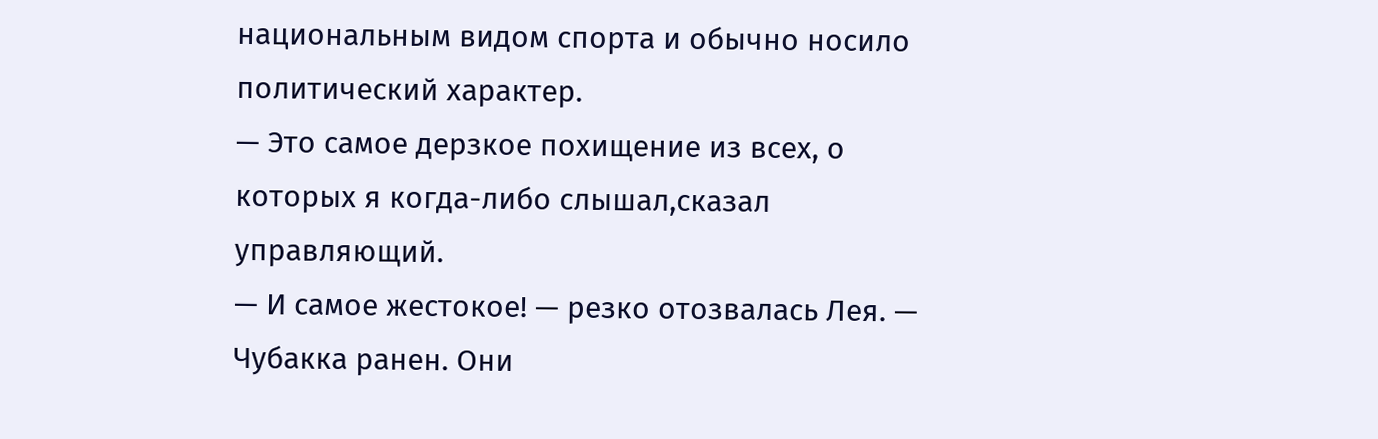национальным видом спорта и обычно носило политический характер.
— Это самое дерзкое похищение из всех, о которых я когда-либо слышал,сказал управляющий.
— И самое жестокое! — резко отозвалась Лея. — Чубакка ранен. Они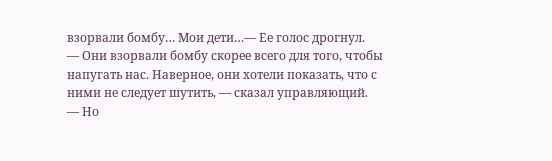взорвали бомбу… Мои дети…— Ее голос дрогнул.
— Они взорвали бомбу скорее всего для того, чтобы напугать нас. Наверное, они хотели показать, что с ними не следует шутить, — сказал управляющий.
— Но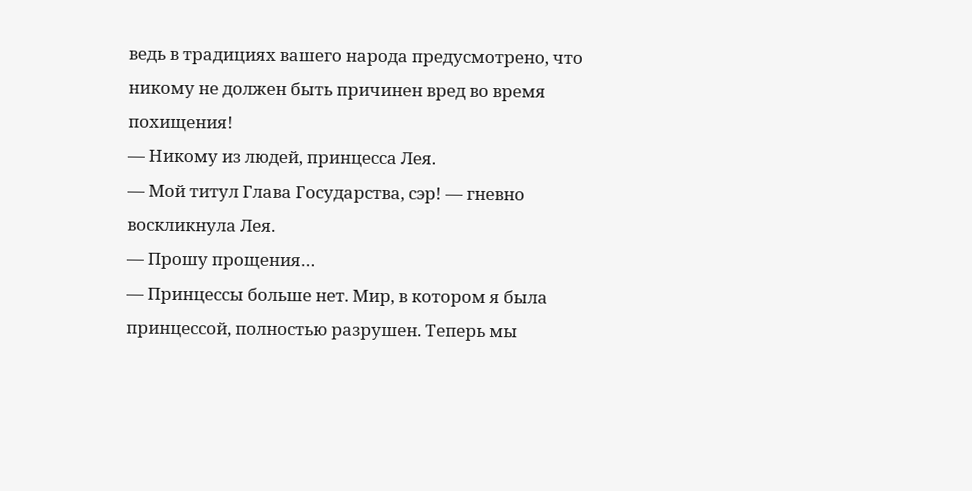ведь в традициях вашего народа предусмотрено, что никому не должен быть причинен вред во время похищения!
— Никому из людей, принцесса Лея.
— Мой титул Глава Государства, сэр! — гневно воскликнула Лея.
— Прошу прощения…
— Принцессы больше нет. Мир, в котором я была принцессой, полностью разрушен. Теперь мы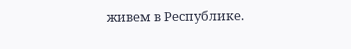живем в Республике.